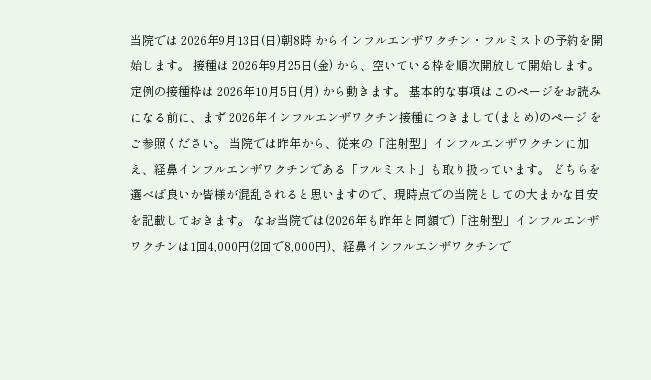当院では 2026年9月13日(日)朝8時 からインフルエンザワクチン・フルミストの予約を開始します。 接種は 2026年9月25日(金) から、空いている枠を順次開放して開始します。定例の接種枠は 2026年10月5日(月) から動きます。 基本的な事項はこのページをお読みになる前に、まず 2026年インフルエンザワクチン接種につきまして(まとめ)のページ をご参照ください。 当院では昨年から、従来の「注射型」インフルエンザワクチンに加え、経鼻インフルエンザワクチンである「フルミスト」も取り扱っています。 どちらを選べば良いか皆様が混乱されると思いますので、現時点での当院としての大まかな目安を記載しておきます。 なお当院では(2026年も昨年と同額で)「注射型」インフルエンザワクチンは1回4,000円(2回で8,000円)、経鼻インフルエンザワクチンで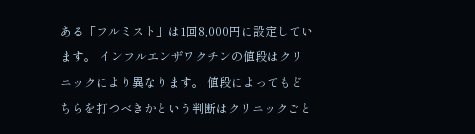ある「フルミスト」は1回8,000円に設定しています。 インフルエンザワクチンの値段はクリニックにより異なります。 値段によってもどちらを打つべきかという判断はクリニックごと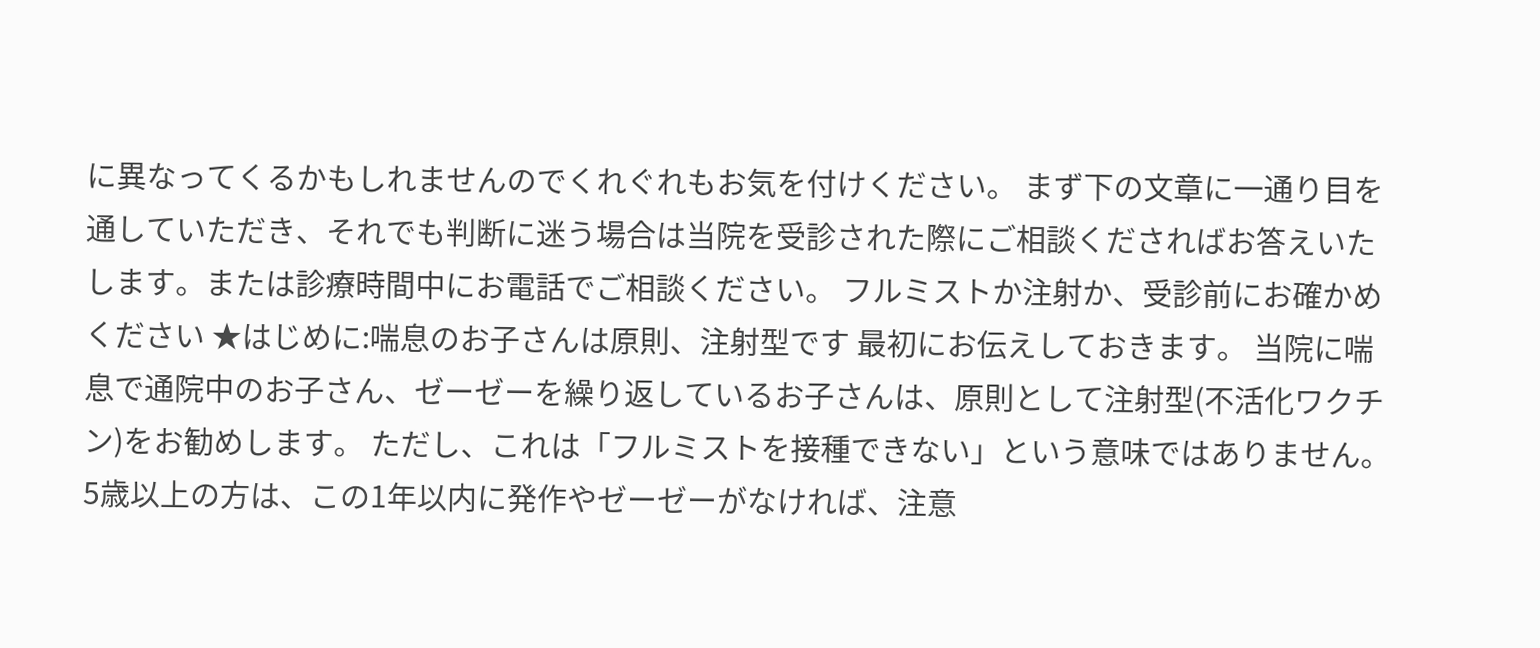に異なってくるかもしれませんのでくれぐれもお気を付けください。 まず下の文章に一通り目を通していただき、それでも判断に迷う場合は当院を受診された際にご相談くださればお答えいたします。または診療時間中にお電話でご相談ください。 フルミストか注射か、受診前にお確かめください ★はじめに:喘息のお子さんは原則、注射型です 最初にお伝えしておきます。 当院に喘息で通院中のお子さん、ゼーゼーを繰り返しているお子さんは、原則として注射型(不活化ワクチン)をお勧めします。 ただし、これは「フルミストを接種できない」という意味ではありません。 5歳以上の方は、この1年以内に発作やゼーゼーがなければ、注意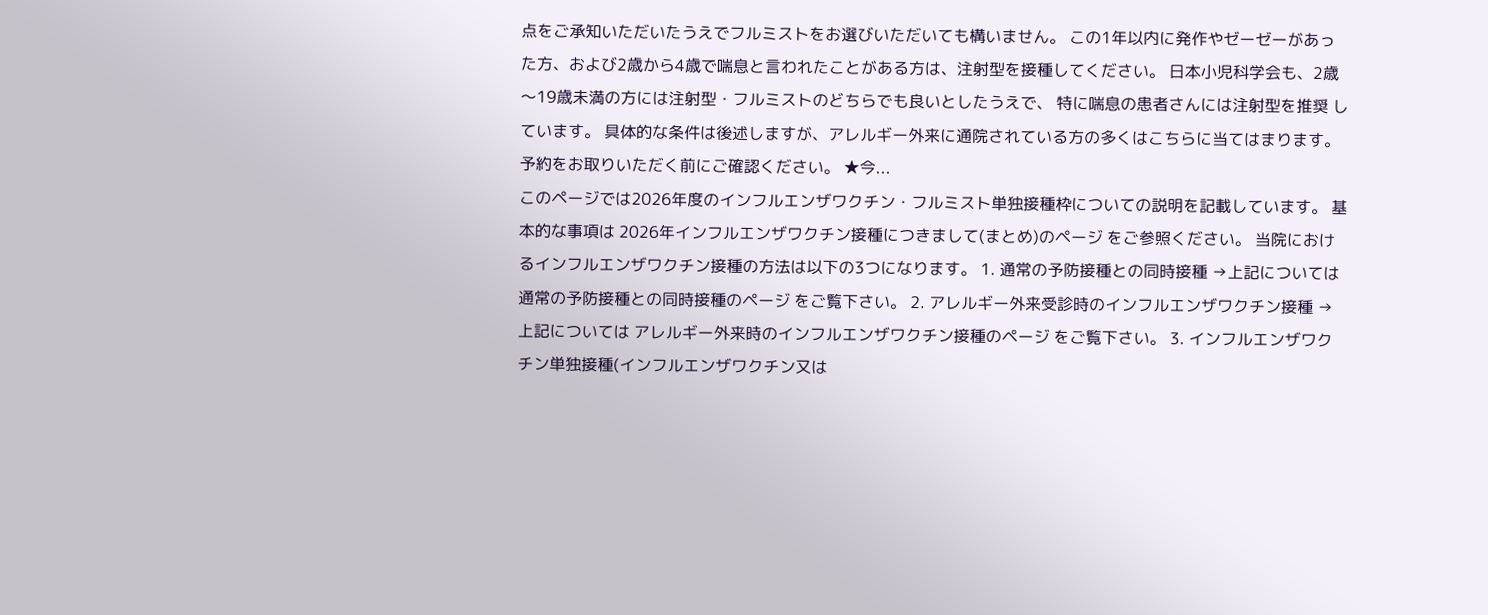点をご承知いただいたうえでフルミストをお選びいただいても構いません。 この1年以内に発作やゼーゼーがあった方、および2歳から4歳で喘息と言われたことがある方は、注射型を接種してください。 日本小児科学会も、2歳〜19歳未満の方には注射型・フルミストのどちらでも良いとしたうえで、 特に喘息の患者さんには注射型を推奨 しています。 具体的な条件は後述しますが、アレルギー外来に通院されている方の多くはこちらに当てはまります。予約をお取りいただく前にご確認ください。 ★今...
このページでは2026年度のインフルエンザワクチン・フルミスト単独接種枠についての説明を記載しています。 基本的な事項は 2026年インフルエンザワクチン接種につきまして(まとめ)のページ をご参照ください。 当院におけるインフルエンザワクチン接種の方法は以下の3つになります。 1. 通常の予防接種との同時接種 →上記については 通常の予防接種との同時接種のページ をご覧下さい。 2. アレルギー外来受診時のインフルエンザワクチン接種 →上記については アレルギー外来時のインフルエンザワクチン接種のページ をご覧下さい。 3. インフルエンザワクチン単独接種(インフルエンザワクチン又は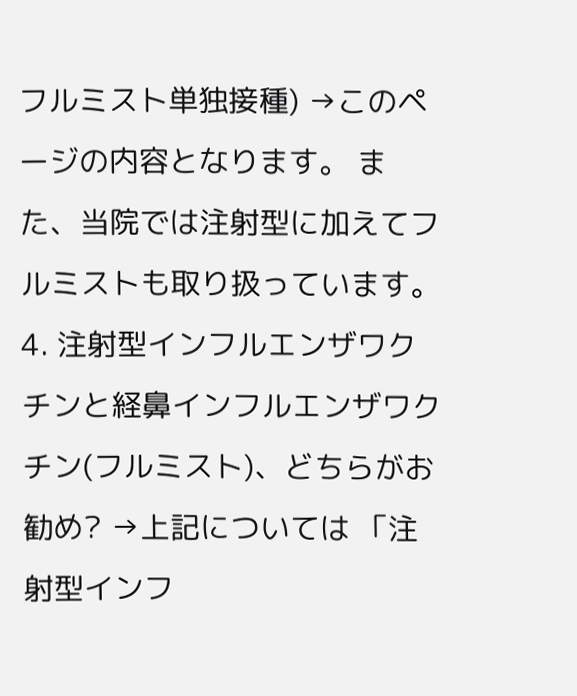フルミスト単独接種) →このページの内容となります。 また、当院では注射型に加えてフルミストも取り扱っています。 4. 注射型インフルエンザワクチンと経鼻インフルエンザワクチン(フルミスト)、どちらがお勧め? →上記については 「注射型インフ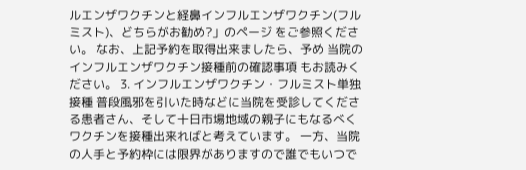ルエンザワクチンと経鼻インフルエンザワクチン(フルミスト)、どちらがお勧め?」のページ をご参照ください。 なお、上記予約を取得出来ましたら、予め 当院のインフルエンザワクチン接種前の確認事項 もお読みください。 3. インフルエンザワクチン・フルミスト単独接種 普段風邪を引いた時などに当院を受診してくださる患者さん、そして十日市場地域の親子にもなるべくワクチンを接種出来ればと考えています。 一方、当院の人手と予約枠には限界がありますので誰でもいつで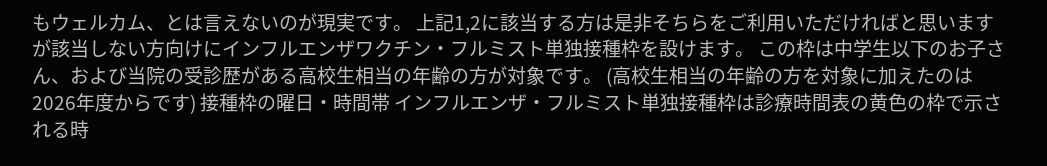もウェルカム、とは言えないのが現実です。 上記1,2に該当する方は是非そちらをご利用いただければと思いますが該当しない方向けにインフルエンザワクチン・フルミスト単独接種枠を設けます。 この枠は中学生以下のお子さん、および当院の受診歴がある高校生相当の年齢の方が対象です。 (高校生相当の年齢の方を対象に加えたのは2026年度からです) 接種枠の曜日・時間帯 インフルエンザ・フルミスト単独接種枠は診療時間表の黄色の枠で示される時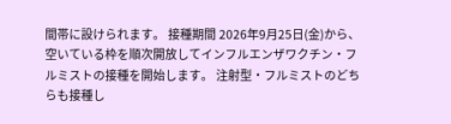間帯に設けられます。 接種期間 2026年9月25日(金)から、空いている枠を順次開放してインフルエンザワクチン・フルミストの接種を開始します。 注射型・フルミストのどちらも接種し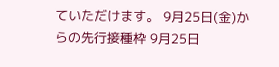ていただけます。 9月25日(金)からの先行接種枠 9月25日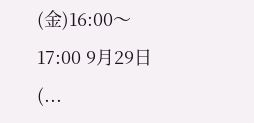(金)16:00〜17:00 9月29日(...